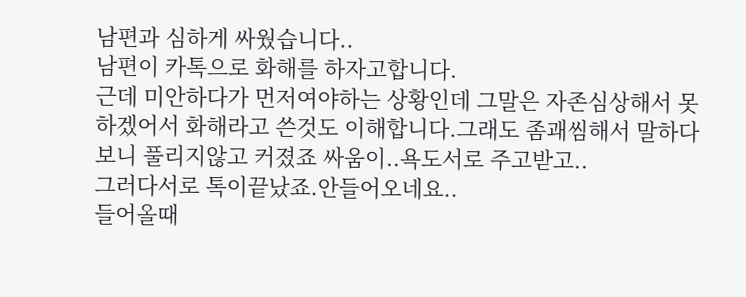남편과 심하게 싸웠습니다..
남편이 카톡으로 화해를 하자고합니다.
근데 미안하다가 먼저여야하는 상황인데 그말은 자존심상해서 못하겠어서 화해라고 쓴것도 이해합니다.그래도 좀괘씸해서 말하다보니 풀리지않고 커졌죠 싸움이..욕도서로 주고받고..
그러다서로 톡이끝났죠.안들어오네요..
들어올때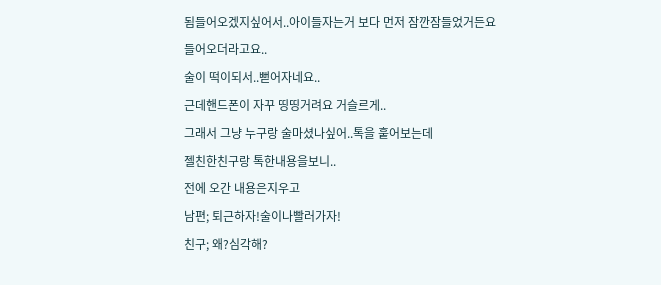됨들어오겠지싶어서..아이들자는거 보다 먼저 잠깐잠들었거든요
들어오더라고요..
술이 떡이되서..뻗어자네요..
근데핸드폰이 자꾸 띵띵거려요 거슬르게..
그래서 그냥 누구랑 술마셨나싶어..톡을 훝어보는데
젤친한친구랑 톡한내용을보니..
전에 오간 내용은지우고
남편; 퇴근하자!술이나빨러가자!
친구; 왜?심각해?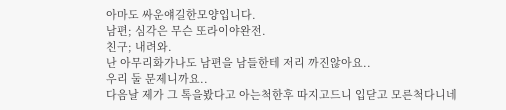아마도 싸운얘길한모양입니다.
남편; 심각은 무슨 또라이야완전.
친구; 내려와.
난 아무리화가나도 남편을 남들한테 저리 까진않아요..
우리 둘 문제니까요..
다음날 제가 그 톡을봤다고 아는척한후 따지고드니 입닫고 모른척다니네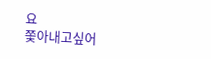요
쫓아내고싶어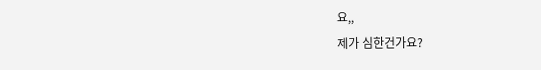요,,
제가 심한건가요?